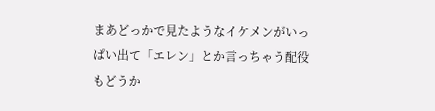まあどっかで見たようなイケメンがいっぱい出て「エレン」とか言っちゃう配役もどうか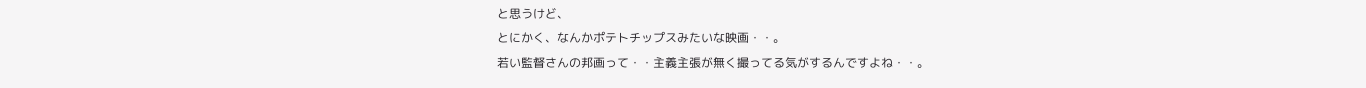と思うけど、
とにかく、なんかポテトチップスみたいな映画・・。
若い監督さんの邦画って・・主義主張が無く撮ってる気がするんですよね・・。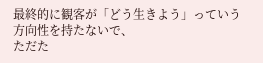最終的に観客が「どう生きよう」っていう方向性を持たないで、
ただた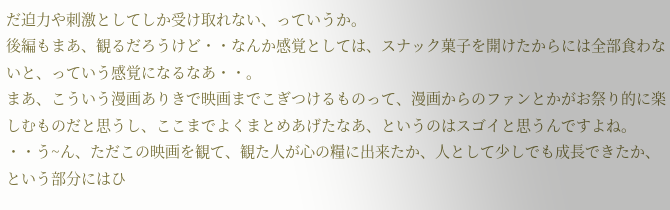だ迫力や刺激としてしか受け取れない、っていうか。
後編もまあ、観るだろうけど・・なんか感覚としては、スナック菓子を開けたからには全部食わないと、っていう感覚になるなあ・・。
まあ、こういう漫画ありきで映画までこぎつけるものって、漫画からのファンとかがお祭り的に楽しむものだと思うし、ここまでよくまとめあげたなあ、というのはスゴイと思うんですよね。
・・う~ん、ただこの映画を観て、観た人が心の糧に出来たか、人として少しでも成長できたか、という部分にはひ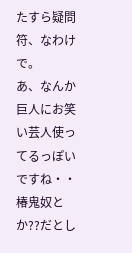たすら疑問符、なわけで。
あ、なんか巨人にお笑い芸人使ってるっぽいですね・・椿鬼奴とか??だとし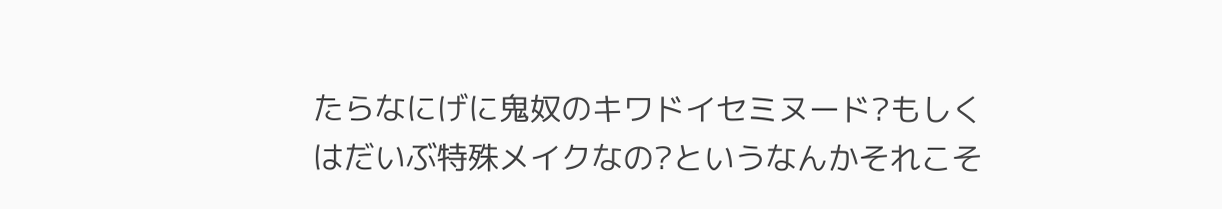たらなにげに鬼奴のキワドイセミヌード?もしくはだいぶ特殊メイクなの?というなんかそれこそ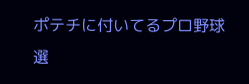ポテチに付いてるプロ野球選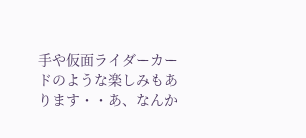手や仮面ライダーカードのような楽しみもあります・・あ、なんか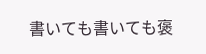書いても書いても褒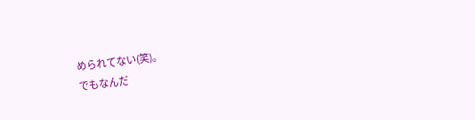められてない(笑)。
でもなんだ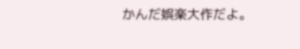かんだ娯楽大作だよ。